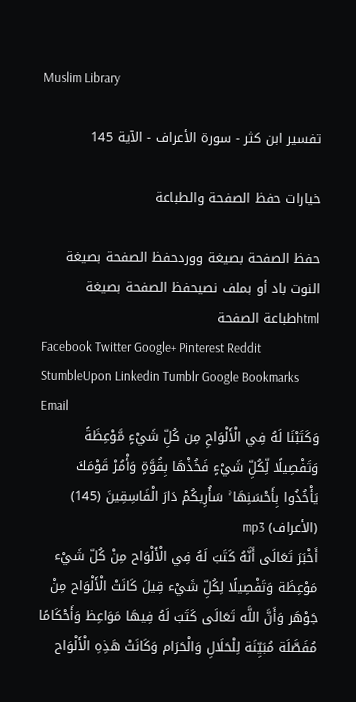Muslim Library

تفسير ابن كثر - سورة الأعراف - الآية 145

خيارات حفظ الصفحة والطباعة

حفظ الصفحة بصيغة ووردحفظ الصفحة بصيغة النوت باد أو بملف نصيحفظ الصفحة بصيغة htmlطباعة الصفحة
Facebook Twitter Google+ Pinterest Reddit StumbleUpon Linkedin Tumblr Google Bookmarks Email
وَكَتَبْنَا لَهُ فِي الْأَلْوَاحِ مِن كُلِّ شَيْءٍ مَّوْعِظَةً وَتَفْصِيلًا لِّكُلِّ شَيْءٍ فَخُذْهَا بِقُوَّةٍ وَأْمُرْ قَوْمَكَ يَأْخُذُوا بِأَحْسَنِهَا ۚ سَأُرِيكُمْ دَارَ الْفَاسِقِينَ (145) (الأعراف) mp3
أَخْبَرَ تَعَالَى أَنَّهُ كَتَبَ لَهُ فِي الْأَلْوَاح مِنْ كُلّ شَيْء مَوْعِظَة وَتَفْصِيلًا لِكُلِّ شَيْء قِيلَ كَانَتْ الْأَلْوَاح مِنْ جَوْهَر وَأَنَّ اللَّه تَعَالَى كَتَبَ لَهُ فِيهَا مَوَاعِظ وَأَحْكَامًا مُفَصَّلَة مُبَيِّنَة لِلْحَلَالِ وَالْحَرَام وَكَانَتْ هَذِهِ الْأَلْوَاح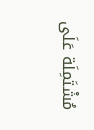مُشْتَمِلَة عَلَى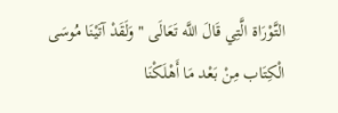التَّوْرَاة الَّتِي قَالَ اللَّه تَعَالَى " وَلَقَدْ آتَيْنَا مُوسَى الْكِتَاب مِنْ بَعْد مَا أَهْلَكْنَا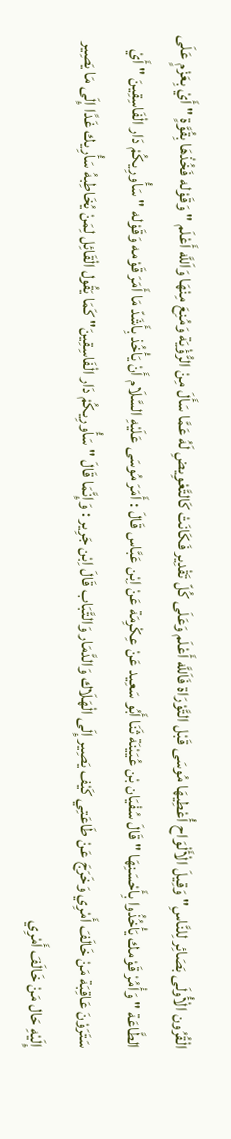الْقُرُون الْأُولَى بَصَائِر لِلنَّاسِ" وَقِيلَ الْأَلْوَاح أُعْطِيهَا مُوسَى قَبْل التَّوْرَاة فَاَللَّه أَعْلَم وَعَلَى كُلّ تَقْدِير فَكَانَتْ كَالتَّعْوِيضِ لَهُ عَمَّا سَأَلَ مِنْ الرُّؤْيَة وَمُنِعَ مِنْهَا وَاَللَّه أَعْلَم " وَقَوْله فَخُذْهَا بِقُوَّةٍ " أَيْ بِعَزْمٍ عَلَى الطَّاعَة " وَأْمُرْ قَوْمك يَأْخُذُوا بِأَحْسَنِهَا " قَالَ سُفْيَان بْن عُيَيْنَة ثَنَا أَبُو سَعِيد عَنْ عِكْرِمَة عَنْ اِبْن عَبَّاس قَالَ : أَمَرَ مُوسَى عَلَيْهِ السَّلَام أَنْ يَأْخُذ بِأَشَدّ مَا أَمَرَ قَوْمه وَقَوْله " سَأُورِيكُمْ دَار الْفَاسِقِينَ " أَيْ سَتَرَوْنَ عَاقِبَة مَنْ خَالَفَ أَمْرِي وَخَرَجَ عَنْ طَاعَتِي كَيْف يَصِير إِلَى الْهَلَاك وَالدَّمَار وَالتَّبَاب قَالَ اِبْن جَرِير : وَإِنَّمَا قَالَ " سَأُورِيكُمْ دَار الْفَاسِقِينَ" كَمَا يَقُول الْقَائِل لِمَنْ يُخَاطِبهُ سَأُرِيك غَدًا إِلَى مَا يَصِير إِلَيْهِ حَال مَنْ خَالَفَ أَمْرِي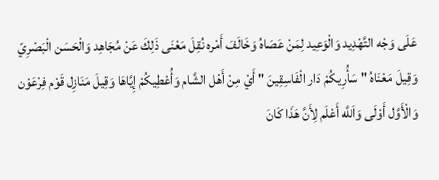عَلَى وَجْه التَّهْدِيد وَالْوَعِيد لِمَنْ عَصَاهُ وَخَالَفَ أَمْره نُقِلَ مَعْنَى ذَلِكَ عَنْ مُجَاهِد وَالْحَسَن الْبَصْرِيّ وَقِيلَ مَعْنَاهُ " سَأُرِيكُمْ دَار الْفَاسِقِينَ " أَيْ مِنْ أَهْل الشَّام وَأُعْطِيكُمْ إِيَّاهَا وَقِيلَ مَنَازِل قَوْم فِرْعَوْن وَالْأَوَّل أَوْلَى وَاَللَّه أَعْلَم لِأَنَّ هَذَا كَانَ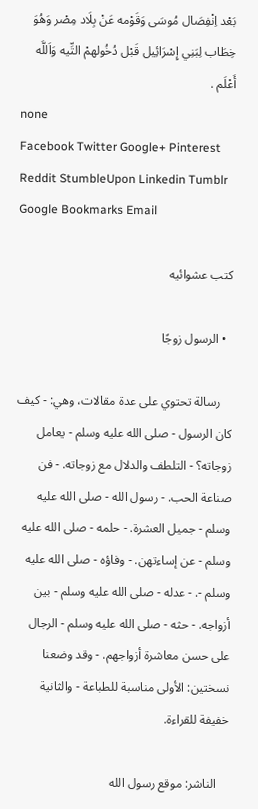بَعْد اِنْفِصَال مُوسَى وَقَوْمه عَنْ بِلَاد مِصْر وَهُوَ خِطَاب لِبَنِي إِسْرَائِيل قَبْل دُخُولهمْ التِّيه وَاَللَّه أَعْلَم .
none
Facebook Twitter Google+ Pinterest Reddit StumbleUpon Linkedin Tumblr Google Bookmarks Email

كتب عشوائيه

  • الرسول زوجًا

    رسالة تحتوي على عدة مقالات، وهي: - كيف كان الرسول - صلى الله عليه وسلم - يعامل زوجاته؟ - التلطف والدلال مع زوجاته. - فن صناعة الحب. - رسول الله - صلى الله عليه وسلم - جميل العشرة. - حلمه - صلى الله عليه وسلم - عن إساءتهن. - وفاؤه - صلى الله عليه وسلم -. - عدله - صلى الله عليه وسلم - بين أزواجه. - حثه - صلى الله عليه وسلم - الرجال على حسن معاشرة أزواجهم. - وقد وضعنا نسختين: الأولى مناسبة للطباعة - والثانية خفيفة للقراءة.

    الناشر: موقع رسول الله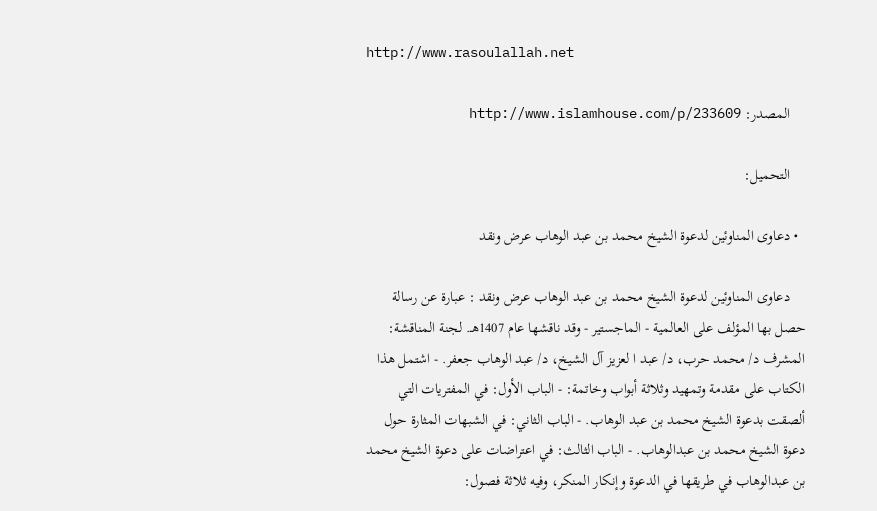http://www.rasoulallah.net

    المصدر: http://www.islamhouse.com/p/233609

    التحميل:

  • دعاوى المناوئين لدعوة الشيخ محمد بن عبد الوهاب عرض ونقد

    دعاوى المناوئين لدعوة الشيخ محمد بن عبد الوهاب عرض ونقد : عبارة عن رسالة حصل بها المؤلف على العالمية - الماجستير - وقد ناقشها عام 1407هـ. لجنة المناقشة: المشرف د/ محمد حرب، د/ عبد ا لعزيز آل الشيخ، د/ عبد الوهاب جعفر. - اشتمل هذا الكتاب على مقدمة وتمهيد وثلاثة أبواب وخاتمة: - الباب الأول: في المفتريات التي ألصقت بدعوة الشيخ محمد بن عبد الوهاب. - الباب الثاني: في الشبهات المثارة حول دعوة الشيخ محمد بن عبدالوهاب. - الباب الثالث: في اعتراضات على دعوة الشيخ محمد بن عبدالوهاب في طريقها في الدعوة وإنكار المنكر، وفيه ثلاثة فصول: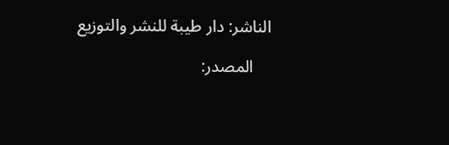الناشر: دار طيبة للنشر والتوزيع

    المصدر: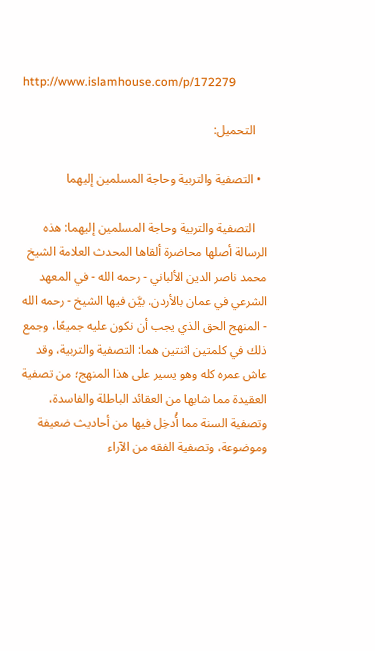http://www.islamhouse.com/p/172279

    التحميل:

  • التصفية والتربية وحاجة المسلمين إليهما

    التصفية والتربية وحاجة المسلمين إليهما: هذه الرسالة أصلها محاضرة ألقاها المحدث العلامة الشيخ محمد ناصر الدين الألباني - رحمه الله - في المعهد الشرعي في عمان بالأردن. بيَّن فيها الشيخ - رحمه الله - المنهج الحق الذي يجب أن نكون عليه جميعًا، وجمع ذلك في كلمتين اثنتين هما: التصفية والتربية، وقد عاش عمره كله وهو يسير على هذا المنهج؛ من تصفية العقيدة مما شابها من العقائد الباطلة والفاسدة، وتصفية السنة مما أُدخِل فيها من أحاديث ضعيفة وموضوعة، وتصفية الفقه من الآراء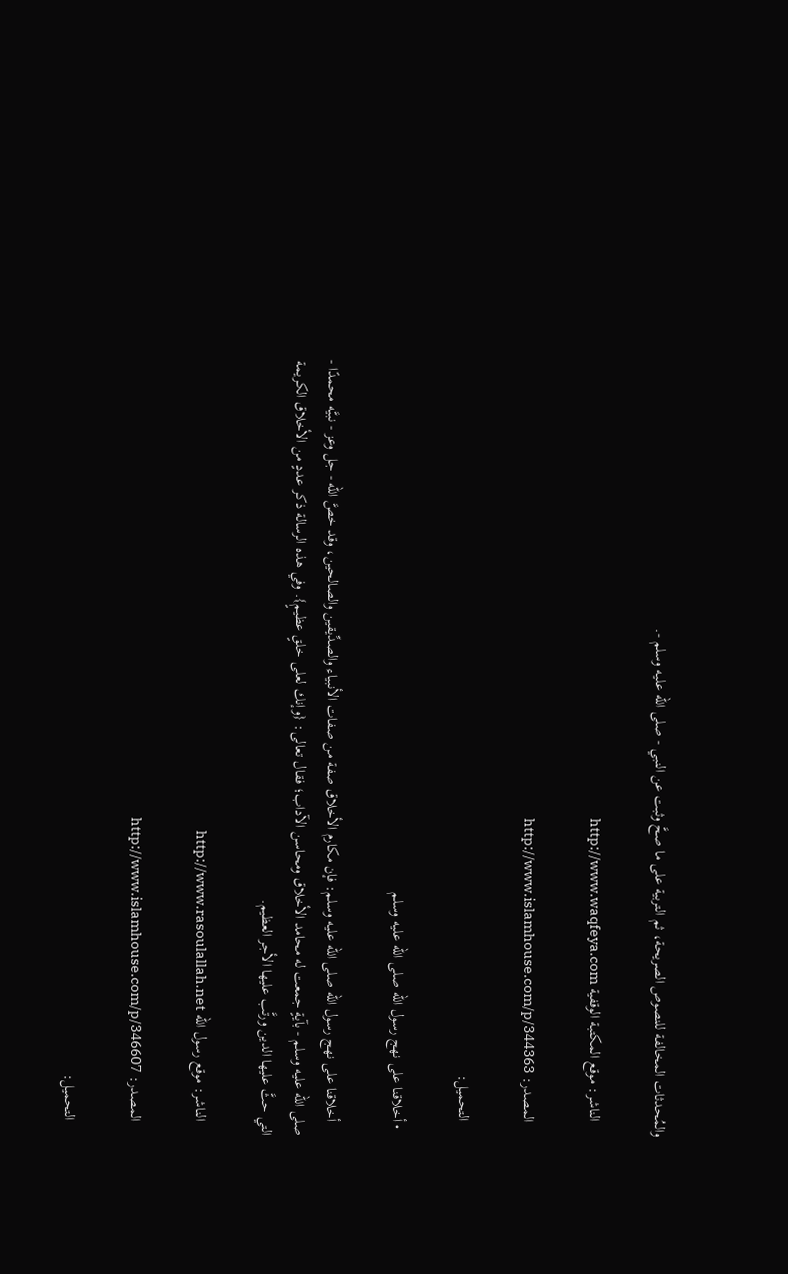والمُحدثات المخالفة للنصوص الصريحة، ثم التربية على ما صحَّ وثبت عن النبي - صلى الله عليه وسلم -.

    الناشر: موقع المكتبة الوقفية http://www.waqfeya.com

    المصدر: http://www.islamhouse.com/p/344363

    التحميل:

  • أخلاقنا على نهج رسول الله صلى الله عليه وسلم

    أخلاقنا على نهج رسول الله صلى الله عليه وسلم: فإن مكارم الأخلاق صفة من صفات الأنبياء والصدِّيقين والصالحين، وقد خصَّ الله - جل وعز - نبيَّه محمدًا - صلى الله عليه وسلم - بآيةٍ جمعت له محامد الأخلاق ومحاسن الآداب؛ فقال تعالى: {وإنك لعلى خلقٍ عظيمٍ}. وفي هذه الرسالة ذكر عددٍ من الأخلاق الكريمة التي حثَّ عليها الدين ورتَّب عليها الأجر العظيم.

    الناشر: موقع رسول الله http://www.rasoulallah.net

    المصدر: http://www.islamhouse.com/p/346607

    التحميل: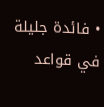• فائدة جليلة في قواعد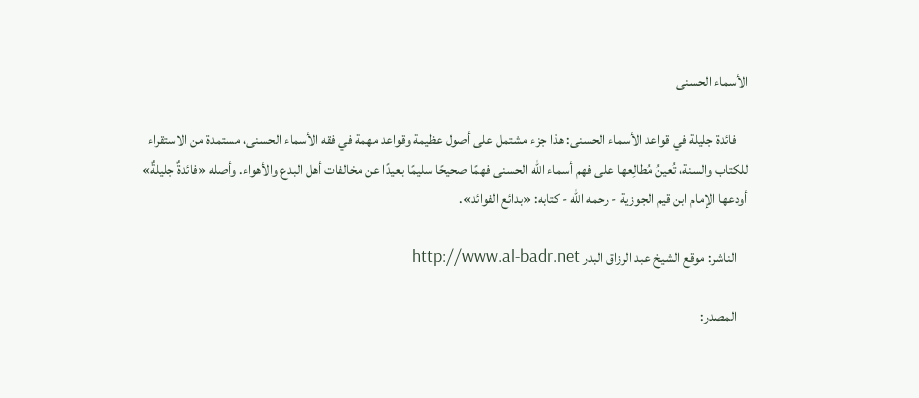الأسماء الحسنى

    فائدة جليلة في قواعد الأسماء الحسنى: هذا جزء مشتمل على أصول عظيمة وقواعد مهمة في فقه الأسماء الحسنى، مستمدة من الاستقراء للكتاب والسنة، تُعينُ مُطالِعها على فهم أسماء الله الحسنى فهمًا صحيحًا سليمًا بعيدًا عن مخالفات أهل البدع والأهواء. وأصله «فائدةٌ جليلةٌ» أودعها الإمام ابن قيم الجوزية - رحمه الله - كتابه: «بدائع الفوائد».

    الناشر: موقع الشيخ عبد الرزاق البدر http://www.al-badr.net

    المصدر: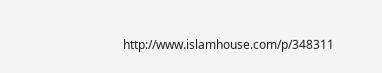http://www.islamhouse.com/p/348311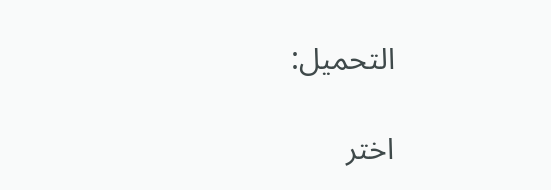التحميل:

اختر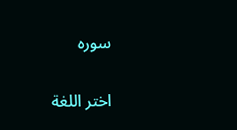سوره

اختر اللغة